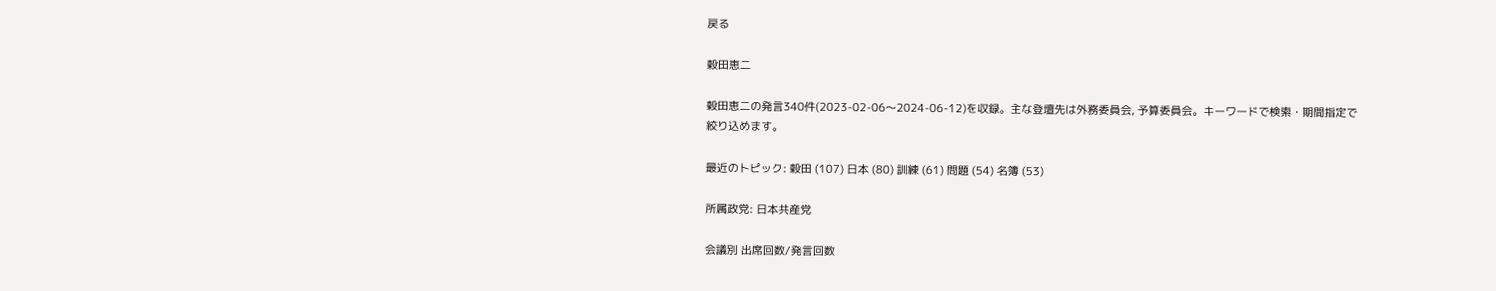戻る

穀田恵二

穀田恵二の発言340件(2023-02-06〜2024-06-12)を収録。主な登壇先は外務委員会, 予算委員会。キーワードで検索・期間指定で絞り込めます。

最近のトピック: 穀田 (107) 日本 (80) 訓練 (61) 問題 (54) 名簿 (53)

所属政党: 日本共産党

会議別 出席回数/発言回数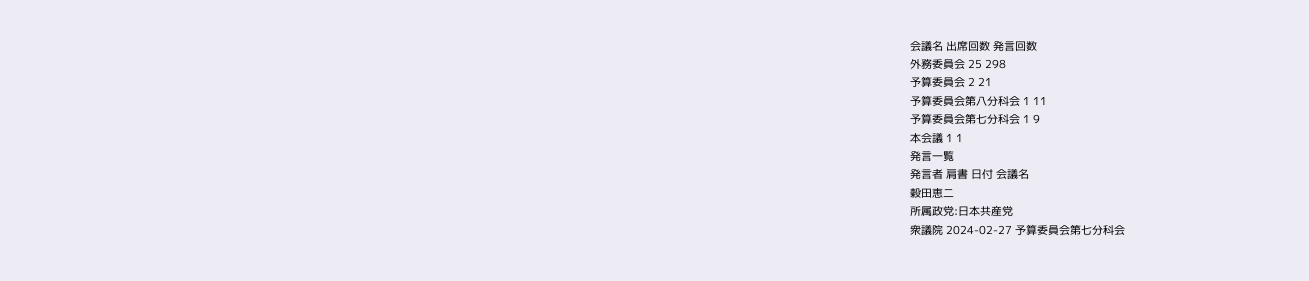会議名 出席回数 発言回数
外務委員会 25 298
予算委員会 2 21
予算委員会第八分科会 1 11
予算委員会第七分科会 1 9
本会議 1 1
発言一覧
発言者 肩書 日付 会議名
穀田恵二
所属政党:日本共産党
衆議院 2024-02-27 予算委員会第七分科会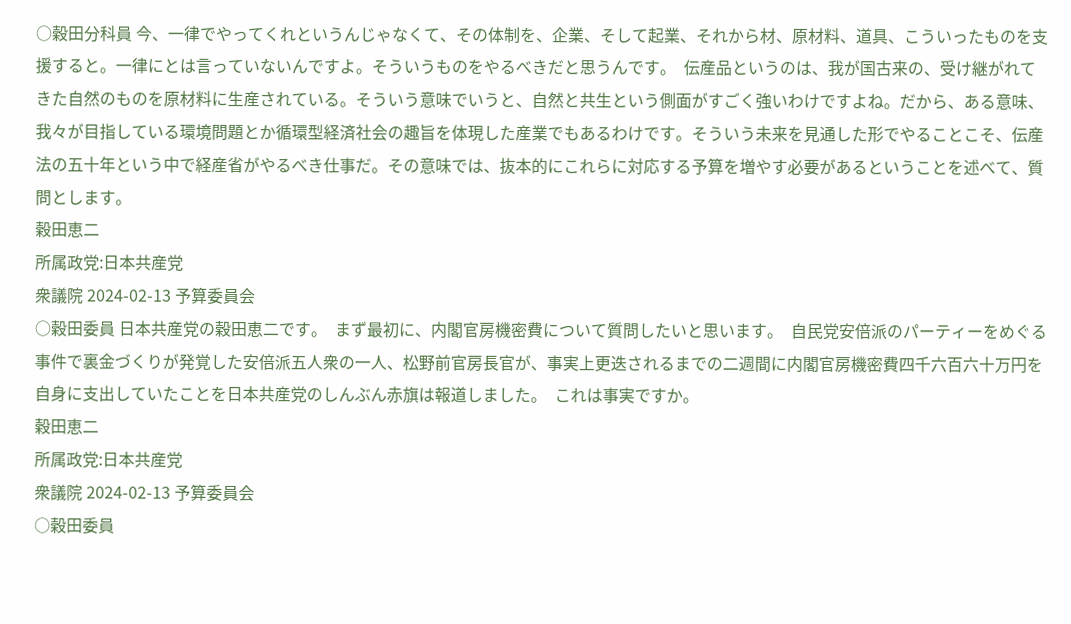○穀田分科員 今、一律でやってくれというんじゃなくて、その体制を、企業、そして起業、それから材、原材料、道具、こういったものを支援すると。一律にとは言っていないんですよ。そういうものをやるべきだと思うんです。  伝産品というのは、我が国古来の、受け継がれてきた自然のものを原材料に生産されている。そういう意味でいうと、自然と共生という側面がすごく強いわけですよね。だから、ある意味、我々が目指している環境問題とか循環型経済社会の趣旨を体現した産業でもあるわけです。そういう未来を見通した形でやることこそ、伝産法の五十年という中で経産省がやるべき仕事だ。その意味では、抜本的にこれらに対応する予算を増やす必要があるということを述べて、質問とします。
穀田恵二
所属政党:日本共産党
衆議院 2024-02-13 予算委員会
○穀田委員 日本共産党の穀田恵二です。  まず最初に、内閣官房機密費について質問したいと思います。  自民党安倍派のパーティーをめぐる事件で裏金づくりが発覚した安倍派五人衆の一人、松野前官房長官が、事実上更迭されるまでの二週間に内閣官房機密費四千六百六十万円を自身に支出していたことを日本共産党のしんぶん赤旗は報道しました。  これは事実ですか。
穀田恵二
所属政党:日本共産党
衆議院 2024-02-13 予算委員会
○穀田委員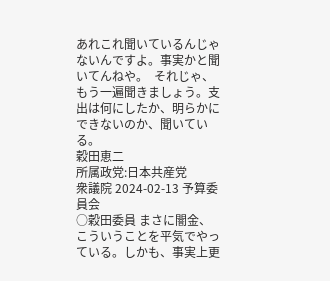あれこれ聞いているんじゃないんですよ。事実かと聞いてんねや。  それじゃ、もう一遍聞きましょう。支出は何にしたか、明らかにできないのか、聞いている。
穀田恵二
所属政党:日本共産党
衆議院 2024-02-13 予算委員会
○穀田委員 まさに闇金、こういうことを平気でやっている。しかも、事実上更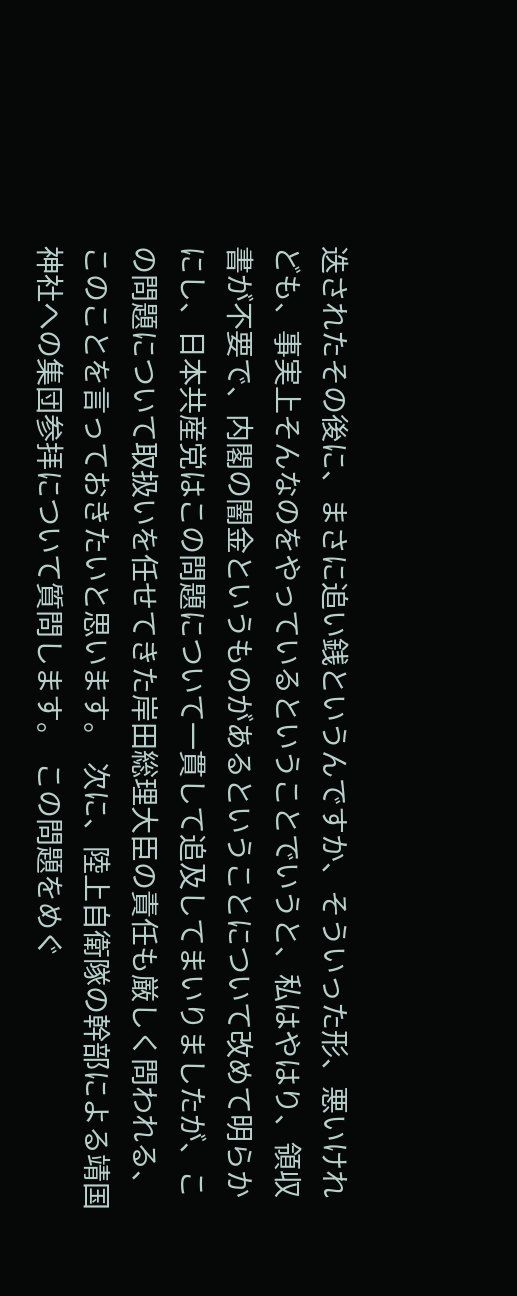迭されたその後に、まさに追い銭というんですか、そういった形、悪いけれども、事実上そんなのをやっているということでいうと、私はやはり、領収書が不要で、内閣の闇金というものがあるということについて改めて明らかにし、日本共産党はこの問題について一貫して追及してまいりましたが、この問題について取扱いを任せてきた岸田総理大臣の責任も厳しく問われる、このことを言っておきたいと思います。  次に、陸上自衛隊の幹部による靖国神社への集団参拝について質問します。  この問題をめぐ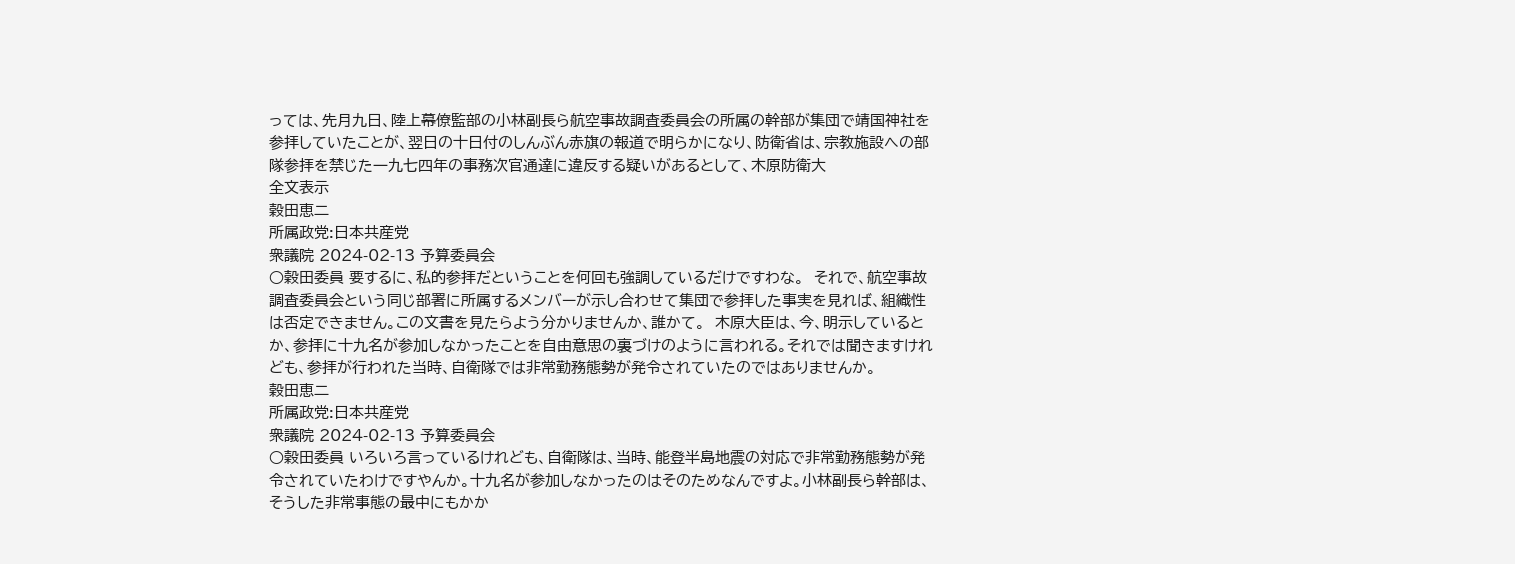っては、先月九日、陸上幕僚監部の小林副長ら航空事故調査委員会の所属の幹部が集団で靖国神社を参拝していたことが、翌日の十日付のしんぶん赤旗の報道で明らかになり、防衛省は、宗教施設への部隊参拝を禁じた一九七四年の事務次官通達に違反する疑いがあるとして、木原防衛大
全文表示
穀田恵二
所属政党:日本共産党
衆議院 2024-02-13 予算委員会
○穀田委員 要するに、私的参拝だということを何回も強調しているだけですわな。  それで、航空事故調査委員会という同じ部署に所属するメンバーが示し合わせて集団で参拝した事実を見れば、組織性は否定できません。この文書を見たらよう分かりませんか、誰かて。  木原大臣は、今、明示しているとか、参拝に十九名が参加しなかったことを自由意思の裏づけのように言われる。それでは聞きますけれども、参拝が行われた当時、自衛隊では非常勤務態勢が発令されていたのではありませんか。
穀田恵二
所属政党:日本共産党
衆議院 2024-02-13 予算委員会
○穀田委員 いろいろ言っているけれども、自衛隊は、当時、能登半島地震の対応で非常勤務態勢が発令されていたわけですやんか。十九名が参加しなかったのはそのためなんですよ。小林副長ら幹部は、そうした非常事態の最中にもかか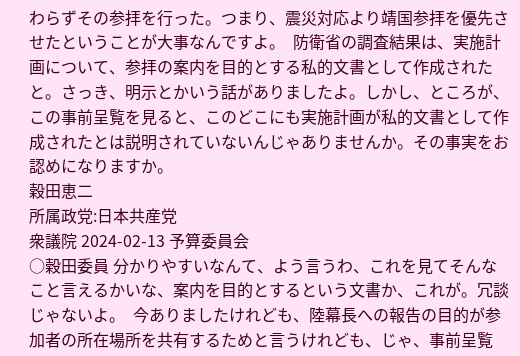わらずその参拝を行った。つまり、震災対応より靖国参拝を優先させたということが大事なんですよ。  防衛省の調査結果は、実施計画について、参拝の案内を目的とする私的文書として作成されたと。さっき、明示とかいう話がありましたよ。しかし、ところが、この事前呈覧を見ると、このどこにも実施計画が私的文書として作成されたとは説明されていないんじゃありませんか。その事実をお認めになりますか。
穀田恵二
所属政党:日本共産党
衆議院 2024-02-13 予算委員会
○穀田委員 分かりやすいなんて、よう言うわ、これを見てそんなこと言えるかいな、案内を目的とするという文書か、これが。冗談じゃないよ。  今ありましたけれども、陸幕長への報告の目的が参加者の所在場所を共有するためと言うけれども、じゃ、事前呈覧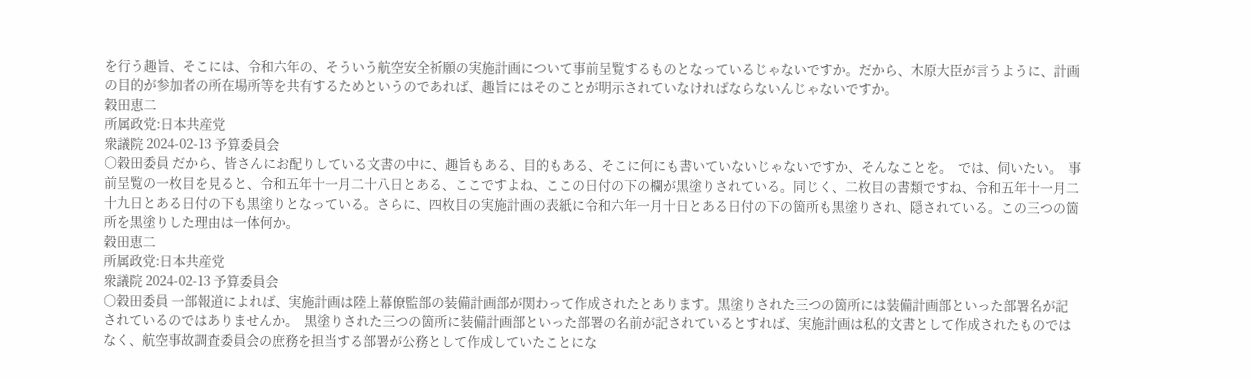を行う趣旨、そこには、令和六年の、そういう航空安全祈願の実施計画について事前呈覧するものとなっているじゃないですか。だから、木原大臣が言うように、計画の目的が参加者の所在場所等を共有するためというのであれば、趣旨にはそのことが明示されていなければならないんじゃないですか。
穀田恵二
所属政党:日本共産党
衆議院 2024-02-13 予算委員会
○穀田委員 だから、皆さんにお配りしている文書の中に、趣旨もある、目的もある、そこに何にも書いていないじゃないですか、そんなことを。  では、伺いたい。  事前呈覧の一枚目を見ると、令和五年十一月二十八日とある、ここですよね、ここの日付の下の欄が黒塗りされている。同じく、二枚目の書類ですね、令和五年十一月二十九日とある日付の下も黒塗りとなっている。さらに、四枚目の実施計画の表紙に令和六年一月十日とある日付の下の箇所も黒塗りされ、隠されている。この三つの箇所を黒塗りした理由は一体何か。
穀田恵二
所属政党:日本共産党
衆議院 2024-02-13 予算委員会
○穀田委員 一部報道によれば、実施計画は陸上幕僚監部の装備計画部が関わって作成されたとあります。黒塗りされた三つの箇所には装備計画部といった部署名が記されているのではありませんか。  黒塗りされた三つの箇所に装備計画部といった部署の名前が記されているとすれば、実施計画は私的文書として作成されたものではなく、航空事故調査委員会の庶務を担当する部署が公務として作成していたことにな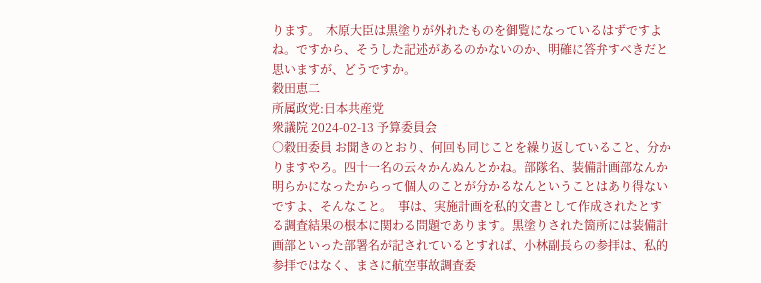ります。  木原大臣は黒塗りが外れたものを御覧になっているはずですよね。ですから、そうした記述があるのかないのか、明確に答弁すべきだと思いますが、どうですか。
穀田恵二
所属政党:日本共産党
衆議院 2024-02-13 予算委員会
○穀田委員 お聞きのとおり、何回も同じことを繰り返していること、分かりますやろ。四十一名の云々かんぬんとかね。部隊名、装備計画部なんか明らかになったからって個人のことが分かるなんということはあり得ないですよ、そんなこと。  事は、実施計画を私的文書として作成されたとする調査結果の根本に関わる問題であります。黒塗りされた箇所には装備計画部といった部署名が記されているとすれば、小林副長らの参拝は、私的参拝ではなく、まさに航空事故調査委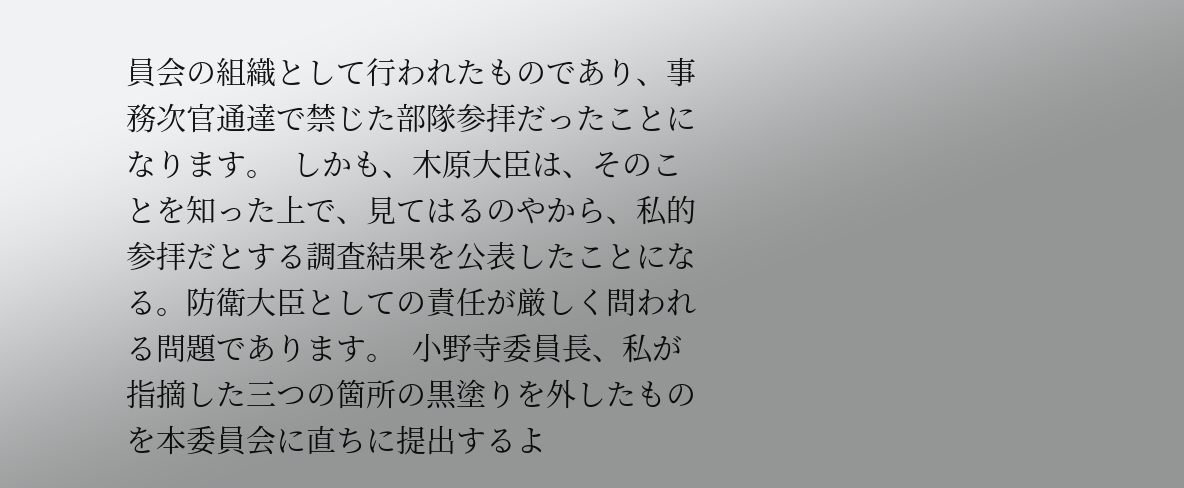員会の組織として行われたものであり、事務次官通達で禁じた部隊参拝だったことになります。  しかも、木原大臣は、そのことを知った上で、見てはるのやから、私的参拝だとする調査結果を公表したことになる。防衛大臣としての責任が厳しく問われる問題であります。  小野寺委員長、私が指摘した三つの箇所の黒塗りを外したものを本委員会に直ちに提出するよ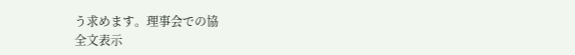う求めます。理事会での協
全文表示